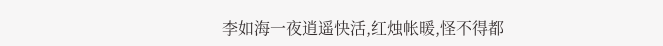李如海一夜逍遥快活,红烛帐暖,怪不得都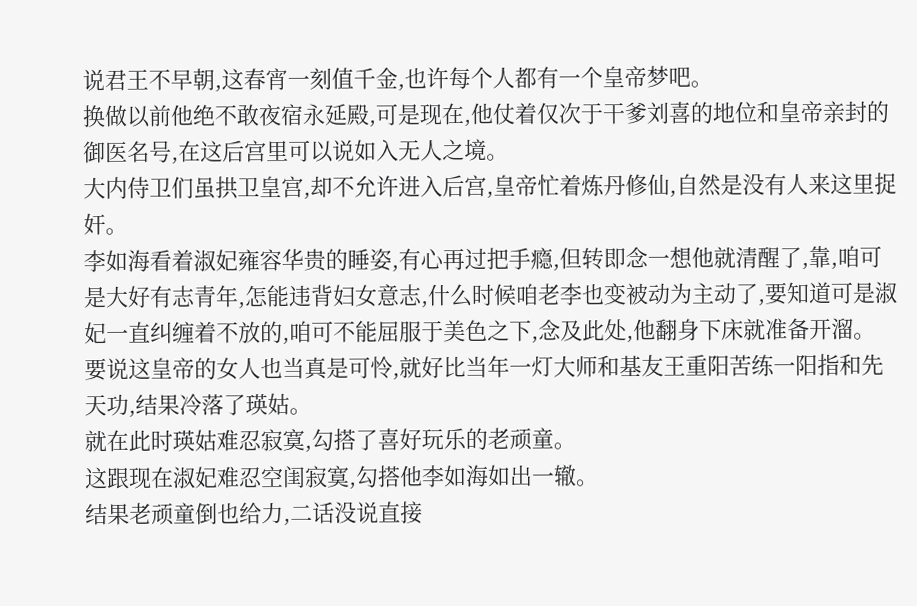说君王不早朝,这春宵一刻值千金,也许每个人都有一个皇帝梦吧。
换做以前他绝不敢夜宿永延殿,可是现在,他仗着仅次于干爹刘喜的地位和皇帝亲封的御医名号,在这后宫里可以说如入无人之境。
大内侍卫们虽拱卫皇宫,却不允许进入后宫,皇帝忙着炼丹修仙,自然是没有人来这里捉奸。
李如海看着淑妃雍容华贵的睡姿,有心再过把手瘾,但转即念一想他就清醒了,靠,咱可是大好有志青年,怎能违背妇女意志,什么时候咱老李也变被动为主动了,要知道可是淑妃一直纠缠着不放的,咱可不能屈服于美色之下,念及此处,他翻身下床就准备开溜。
要说这皇帝的女人也当真是可怜,就好比当年一灯大师和基友王重阳苦练一阳指和先天功,结果冷落了瑛姑。
就在此时瑛姑难忍寂寞,勾搭了喜好玩乐的老顽童。
这跟现在淑妃难忍空闺寂寞,勾搭他李如海如出一辙。
结果老顽童倒也给力,二话没说直接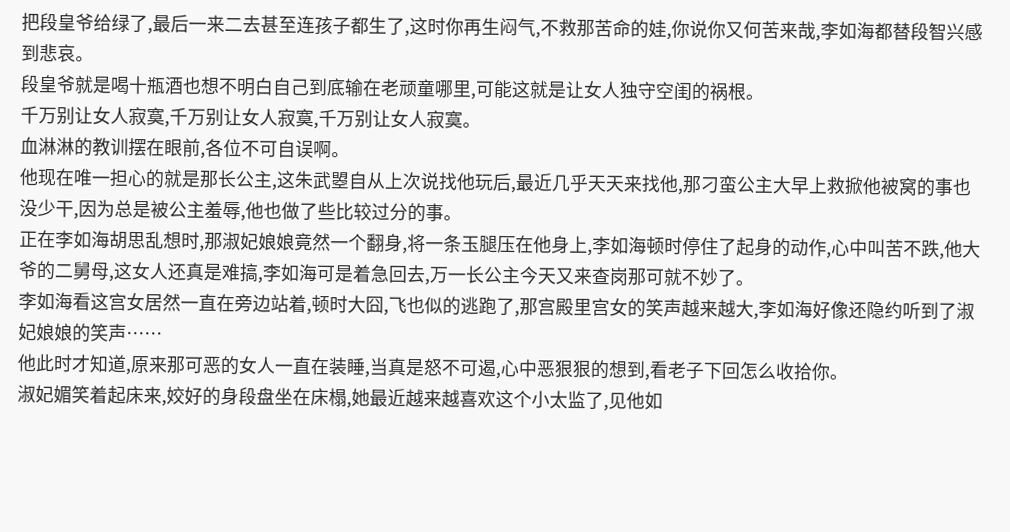把段皇爷给绿了,最后一来二去甚至连孩子都生了,这时你再生闷气,不救那苦命的娃,你说你又何苦来哉,李如海都替段智兴感到悲哀。
段皇爷就是喝十瓶酒也想不明白自己到底输在老顽童哪里,可能这就是让女人独守空闺的祸根。
千万别让女人寂寞,千万别让女人寂寞,千万别让女人寂寞。
血淋淋的教训摆在眼前,各位不可自误啊。
他现在唯一担心的就是那长公主,这朱武曌自从上次说找他玩后,最近几乎天天来找他,那刁蛮公主大早上救掀他被窝的事也没少干,因为总是被公主羞辱,他也做了些比较过分的事。
正在李如海胡思乱想时,那淑妃娘娘竟然一个翻身,将一条玉腿压在他身上,李如海顿时停住了起身的动作,心中叫苦不跌,他大爷的二舅母,这女人还真是难搞,李如海可是着急回去,万一长公主今天又来查岗那可就不妙了。
李如海看这宫女居然一直在旁边站着,顿时大囧,飞也似的逃跑了,那宫殿里宫女的笑声越来越大,李如海好像还隐约听到了淑妃娘娘的笑声……
他此时才知道,原来那可恶的女人一直在装睡,当真是怒不可遏,心中恶狠狠的想到,看老子下回怎么收拾你。
淑妃媚笑着起床来,姣好的身段盘坐在床榻,她最近越来越喜欢这个小太监了,见他如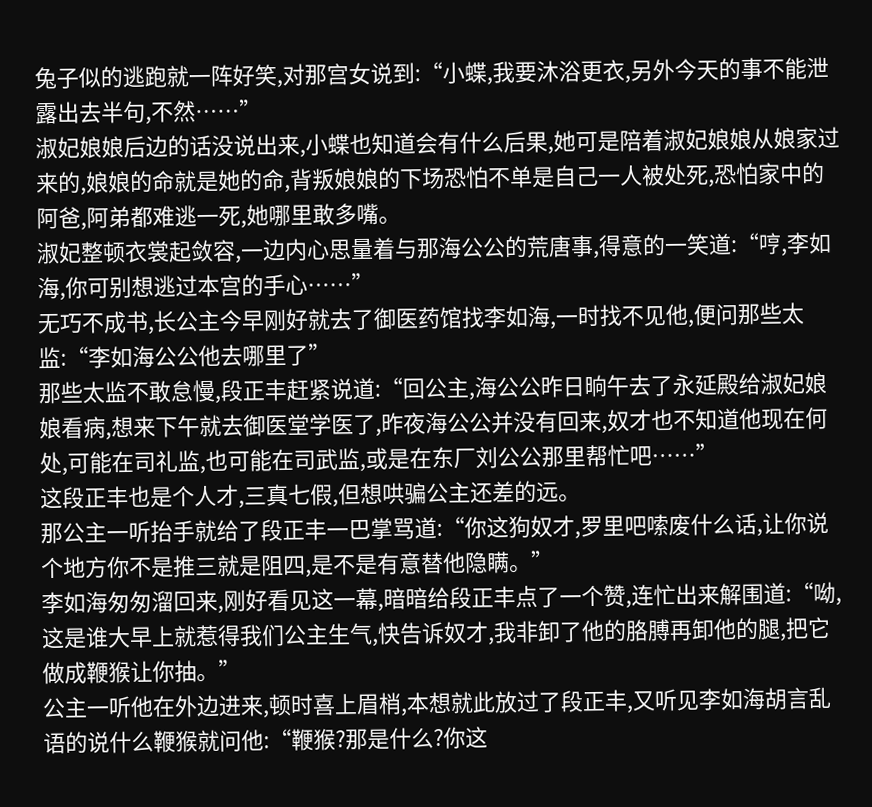兔子似的逃跑就一阵好笑,对那宫女说到:“小蝶,我要沐浴更衣,另外今天的事不能泄露出去半句,不然……”
淑妃娘娘后边的话没说出来,小蝶也知道会有什么后果,她可是陪着淑妃娘娘从娘家过来的,娘娘的命就是她的命,背叛娘娘的下场恐怕不单是自己一人被处死,恐怕家中的阿爸,阿弟都难逃一死,她哪里敢多嘴。
淑妃整顿衣裳起敛容,一边内心思量着与那海公公的荒唐事,得意的一笑道:“哼,李如海,你可别想逃过本宫的手心……”
无巧不成书,长公主今早刚好就去了御医药馆找李如海,一时找不见他,便问那些太监:“李如海公公他去哪里了”
那些太监不敢怠慢,段正丰赶紧说道:“回公主,海公公昨日晌午去了永延殿给淑妃娘娘看病,想来下午就去御医堂学医了,昨夜海公公并没有回来,奴才也不知道他现在何处,可能在司礼监,也可能在司武监,或是在东厂刘公公那里帮忙吧……”
这段正丰也是个人才,三真七假,但想哄骗公主还差的远。
那公主一听抬手就给了段正丰一巴掌骂道:“你这狗奴才,罗里吧嗦废什么话,让你说个地方你不是推三就是阻四,是不是有意替他隐瞒。”
李如海匆匆溜回来,刚好看见这一幕,暗暗给段正丰点了一个赞,连忙出来解围道:“呦,这是谁大早上就惹得我们公主生气,快告诉奴才,我非卸了他的胳膊再卸他的腿,把它做成鞭猴让你抽。”
公主一听他在外边进来,顿时喜上眉梢,本想就此放过了段正丰,又听见李如海胡言乱语的说什么鞭猴就问他:“鞭猴?那是什么?你这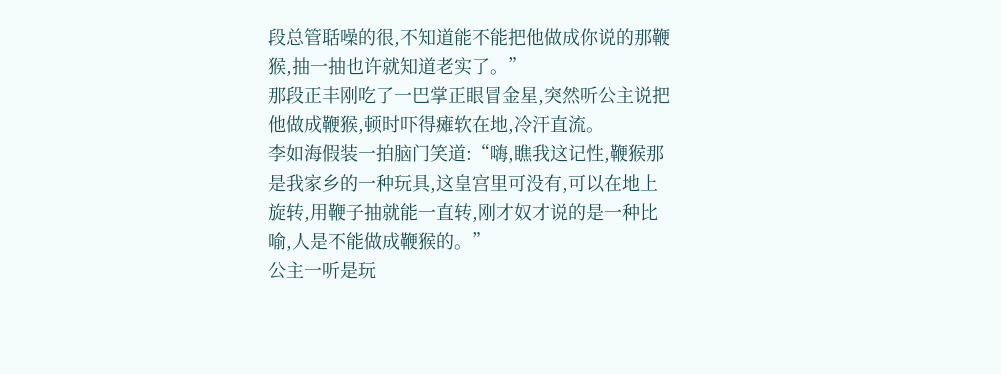段总管聒噪的很,不知道能不能把他做成你说的那鞭猴,抽一抽也许就知道老实了。”
那段正丰刚吃了一巴掌正眼冒金星,突然听公主说把他做成鞭猴,顿时吓得瘫软在地,冷汗直流。
李如海假装一拍脑门笑道:“嗨,瞧我这记性,鞭猴那是我家乡的一种玩具,这皇宫里可没有,可以在地上旋转,用鞭子抽就能一直转,刚才奴才说的是一种比喻,人是不能做成鞭猴的。”
公主一听是玩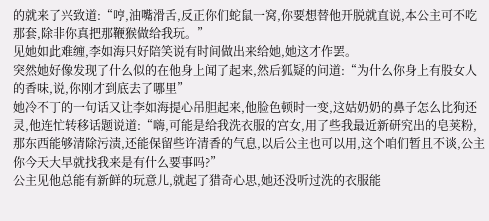的就来了兴致道:“哼,油嘴滑舌,反正你们蛇鼠一窝,你要想替他开脱就直说,本公主可不吃那套,除非你真把那鞭猴做给我玩。”
见她如此难缠,李如海只好陪笑说有时间做出来给她,她这才作罢。
突然她好像发现了什么似的在他身上闻了起来,然后狐疑的问道:“为什么你身上有股女人的香味,说,你刚才到底去了哪里”
她冷不丁的一句话又让李如海提心吊胆起来,他脸色顿时一变,这姑奶奶的鼻子怎么比狗还灵,他连忙转移话题说道:“嗨,可能是给我洗衣服的宫女,用了些我最近新研究出的皂荚粉,那东西能够清除污渍,还能保留些许清香的气息,以后公主也可以用,这个咱们暂且不谈,公主你今天大早就找我来是有什么要事吗?”
公主见他总能有新鲜的玩意儿,就起了猎奇心思,她还没听过洗的衣服能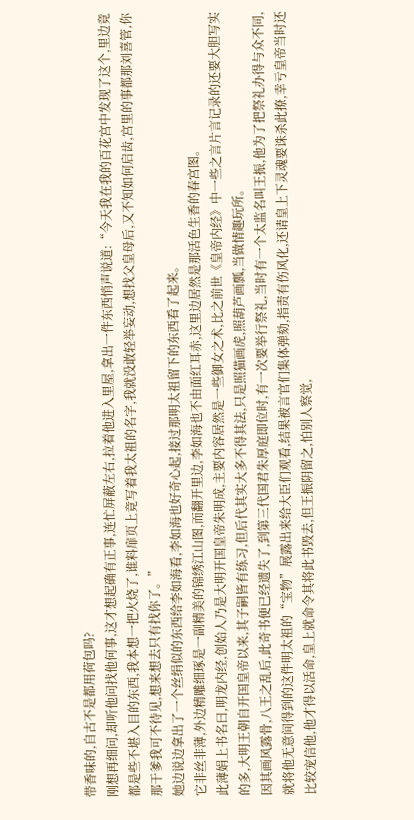带香味的,自古不是都用荷包吗?
刚想再细问,却听他问找他何事,这才想起确有正事,连忙屏蔽左右,拉着他进入里屋,拿出一件东西悄声说道:“今天我在我的百花宫中发现了这个,里边竟都是些不堪入目的东西,我本想一把火烧了,谁料扉页上竟写着我太祖的名字,我就没敢轻举妄动,想找父皇母后,又不知如何启齿,宫里的事都那刘喜管,你那干爹我可不待见,想来想去只有找你了。”
她边说边拿出了一个丝绢似的东西给李如海看,李如海也好奇心起,接过那明太祖留下的东西看了起来。
它非丝非薄,外边精雕细琢是一副精美的锦绣江山图,而翻开里边,李如海也不由面红耳赤,这里边居然是那活色生香的春宫图。
此薄娟上书名曰,明龙内经,创始人乃是大明开国皇帝朱明成,主要内容居然是一些御女之术,比之前世《皇帝内经》中一些之言片言记录的还要大胆写实的多,大明王朝自开国皇帝以来,其子嗣皆有练习,但后代其实大多不得其法,只是照猫画虎,照葫芦画瓢,当做情趣玩所。
因其画风露骨,八王之乱后,此奇书便已经遗失了,到第三代国君朱厚庭即位时,有一次要举行祭礼,当时有一个太监名叫王振,他为了把祭礼办得与众不同,就将他无意间得到的这件明太祖的“宝物”展露出来给大臣们观看,结果被言官们集体弹劾,指责有伤风化,还请皇上下灵魂要诛杀此撩,幸亏皇帝当时还比较宠信他,他才得以活命,皇上就命令其将此书毁去,但王振阴留之,怕别人察觉,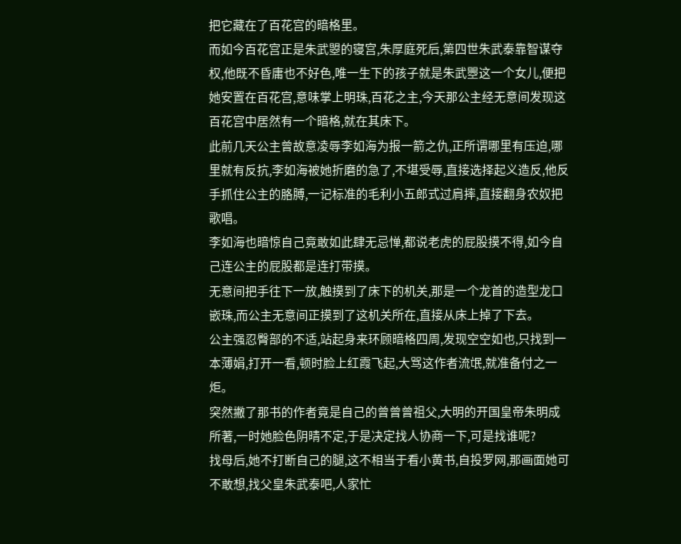把它藏在了百花宫的暗格里。
而如今百花宫正是朱武曌的寝宫,朱厚庭死后,第四世朱武泰靠智谋夺权,他既不昏庸也不好色,唯一生下的孩子就是朱武瞾这一个女儿,便把她安置在百花宫,意味掌上明珠,百花之主,今天那公主经无意间发现这百花宫中居然有一个暗格,就在其床下。
此前几天公主曾故意凌辱李如海为报一箭之仇,正所谓哪里有压迫,哪里就有反抗,李如海被她折磨的急了,不堪受辱,直接选择起义造反,他反手抓住公主的胳膊,一记标准的毛利小五郎式过肩摔,直接翻身农奴把歌唱。
李如海也暗惊自己竟敢如此肆无忌惮,都说老虎的屁股摸不得,如今自己连公主的屁股都是连打带摸。
无意间把手往下一放,触摸到了床下的机关,那是一个龙首的造型龙口嵌珠,而公主无意间正摸到了这机关所在,直接从床上掉了下去。
公主强忍臀部的不适,站起身来环顾暗格四周,发现空空如也,只找到一本薄娟,打开一看,顿时脸上红霞飞起,大骂这作者流氓,就准备付之一炬。
突然撇了那书的作者竟是自己的曾曾曾祖父,大明的开国皇帝朱明成所著,一时她脸色阴晴不定,于是决定找人协商一下,可是找谁呢?
找母后,她不打断自己的腿,这不相当于看小黄书,自投罗网,那画面她可不敢想,找父皇朱武泰吧,人家忙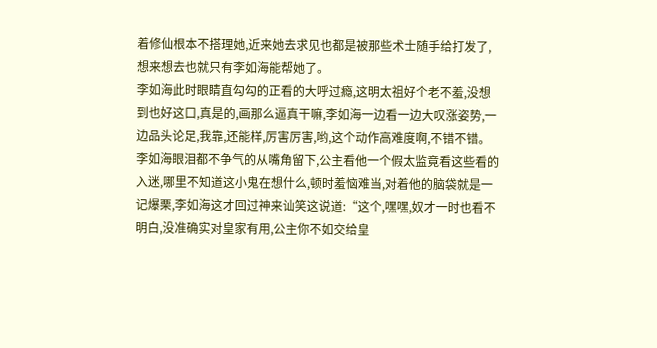着修仙根本不搭理她,近来她去求见也都是被那些术士随手给打发了,想来想去也就只有李如海能帮她了。
李如海此时眼睛直勾勾的正看的大呼过瘾,这明太祖好个老不羞,没想到也好这口,真是的,画那么逼真干嘛,李如海一边看一边大叹涨姿势,一边品头论足,我靠,还能样,厉害厉害,哟,这个动作高难度啊,不错不错。
李如海眼泪都不争气的从嘴角留下,公主看他一个假太监竟看这些看的入迷,哪里不知道这小鬼在想什么,顿时羞恼难当,对着他的脑袋就是一记爆栗,李如海这才回过神来讪笑这说道:“这个,嘿嘿,奴才一时也看不明白,没准确实对皇家有用,公主你不如交给皇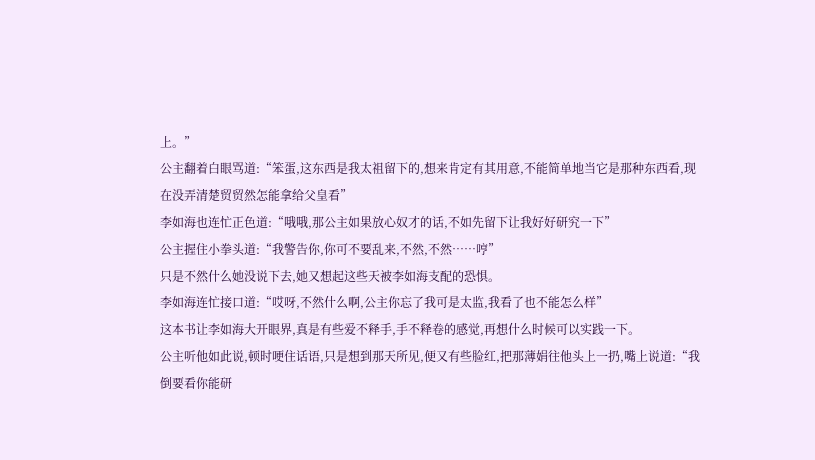上。”
公主翻着白眼骂道:“笨蛋,这东西是我太祖留下的,想来肯定有其用意,不能简单地当它是那种东西看,现在没弄清楚贸贸然怎能拿给父皇看”
李如海也连忙正色道:“哦哦,那公主如果放心奴才的话,不如先留下让我好好研究一下”
公主握住小拳头道:“我警告你,你可不要乱来,不然,不然……哼”
只是不然什么她没说下去,她又想起这些天被李如海支配的恐惧。
李如海连忙接口道:“哎呀,不然什么啊,公主你忘了我可是太监,我看了也不能怎么样”
这本书让李如海大开眼界,真是有些爱不释手,手不释卷的感觉,再想什么时候可以实践一下。
公主听他如此说,顿时哽住话语,只是想到那天所见,便又有些脸红,把那薄娟往他头上一扔,嘴上说道:“我倒要看你能研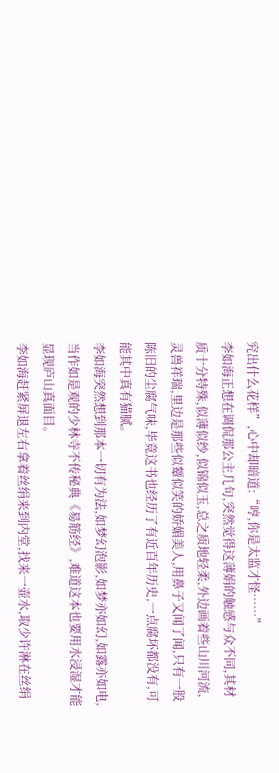究出什么花样”,心中却暗道:“哼,你是太监才怪……”
李如海正想在调侃那公主几句,突然觉得这薄娟的触感与众不同,其材质十分特殊,似薄似纱,似锦似玉,总之质地轻柔,外边画着些山川河流,灵兽祥瑞,里边是那些似颦似笑的娇媚美人,用鼻子又闻了闻,只有一股陈旧的尘腐气味,毕竟这书也经历了有近百年历史,一点腐坏都没有,可能其中真有猫腻。
李如海突然想到那本一切有为法,如梦幻泡影,如梦亦如幻,如露亦如电,当作如是观的少林寺不传秘典《易筋经》,难道这本也要用水浸湿才能显现庐山真面目。
李如海赶紧屏退左右拿着丝绢来到内堂,找来一壶水,取少许淋在丝绢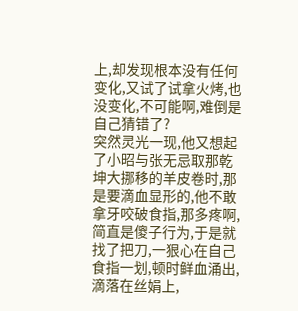上,却发现根本没有任何变化,又试了试拿火烤,也没变化,不可能啊,难倒是自己猜错了?
突然灵光一现,他又想起了小昭与张无忌取那乾坤大挪移的羊皮卷时,那是要滴血显形的,他不敢拿牙咬破食指,那多疼啊,简直是傻子行为,于是就找了把刀,一狠心在自己食指一划,顿时鲜血涌出,滴落在丝娟上,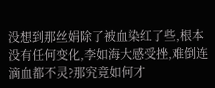没想到那丝娟除了被血染红了些,根本没有任何变化,李如海大感受挫,难倒连滴血都不灵?那究竟如何才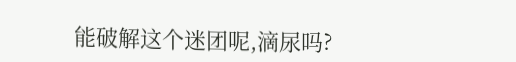能破解这个迷团呢,滴尿吗?